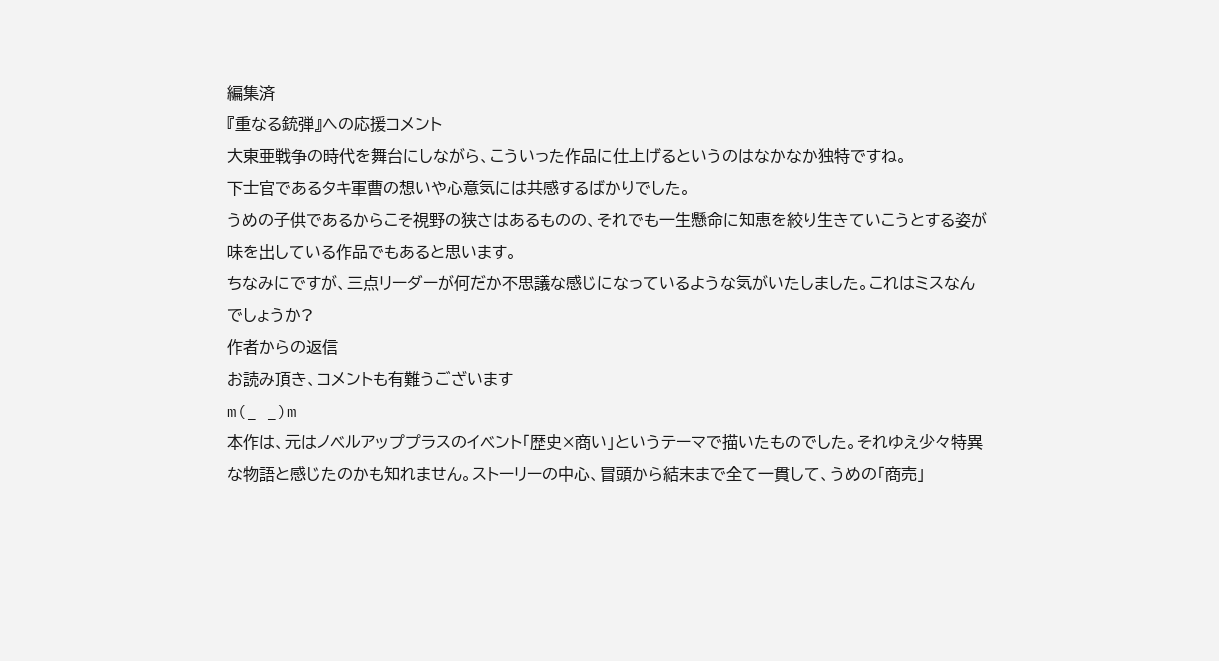編集済
『重なる銃弾』への応援コメント
大東亜戦争の時代を舞台にしながら、こういった作品に仕上げるというのはなかなか独特ですね。
下士官であるタキ軍曹の想いや心意気には共感するばかりでした。
うめの子供であるからこそ視野の狭さはあるものの、それでも一生懸命に知恵を絞り生きていこうとする姿が味を出している作品でもあると思います。
ちなみにですが、三点リーダーが何だか不思議な感じになっているような気がいたしました。これはミスなんでしょうか?
作者からの返信
お読み頂き、コメントも有難うございます
m(_ _)m
本作は、元はノベルアッププラスのイベント「歴史×商い」というテーマで描いたものでした。それゆえ少々特異な物語と感じたのかも知れません。ストーリーの中心、冒頭から結末まで全て一貫して、うめの「商売」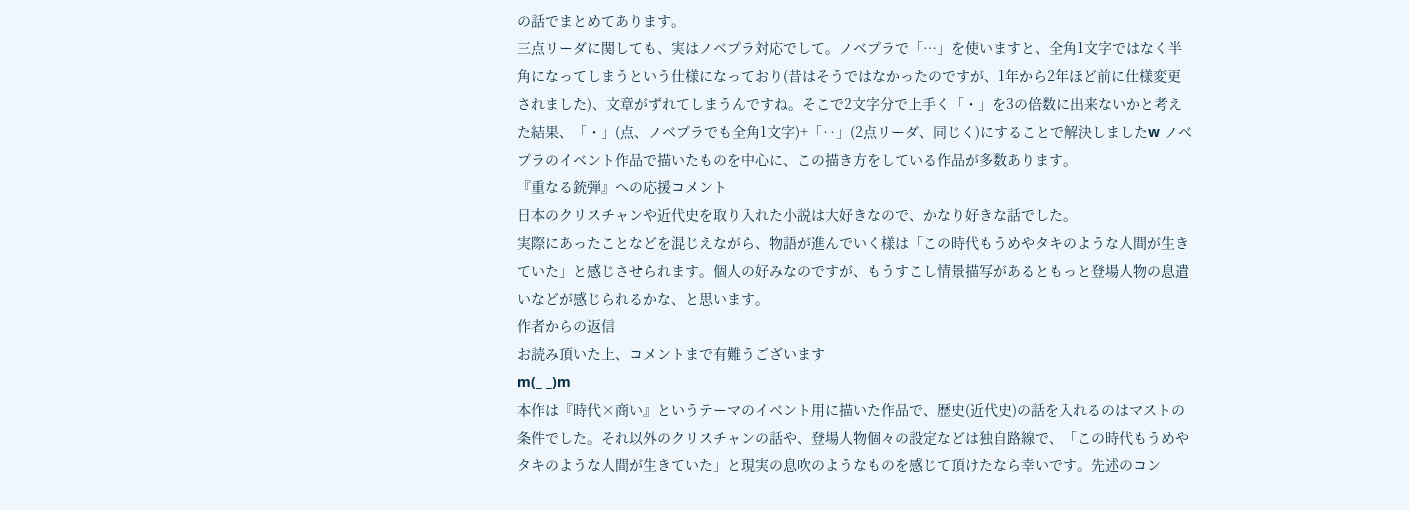の話でまとめてあります。
三点リーダに関しても、実はノベプラ対応でして。ノベプラで「…」を使いますと、全角1文字ではなく半角になってしまうという仕様になっており(昔はそうではなかったのですが、1年から2年ほど前に仕様変更されました)、文章がずれてしまうんですね。そこで2文字分で上手く「・」を3の倍数に出来ないかと考えた結果、「・」(点、ノベプラでも全角1文字)+「‥」(2点リーダ、同じく)にすることで解決しましたw ノベプラのイベント作品で描いたものを中心に、この描き方をしている作品が多数あります。
『重なる銃弾』への応援コメント
日本のクリスチャンや近代史を取り入れた小説は大好きなので、かなり好きな話でした。
実際にあったことなどを混じえながら、物語が進んでいく様は「この時代もうめやタキのような人間が生きていた」と感じさせられます。個人の好みなのですが、もうすこし情景描写があるともっと登場人物の息遣いなどが感じられるかな、と思います。
作者からの返信
お読み頂いた上、コメントまで有難うございます
m(_ _)m
本作は『時代×商い』というテーマのイベント用に描いた作品で、歴史(近代史)の話を入れるのはマストの条件でした。それ以外のクリスチャンの話や、登場人物個々の設定などは独自路線で、「この時代もうめやタキのような人間が生きていた」と現実の息吹のようなものを感じて頂けたなら幸いです。先述のコン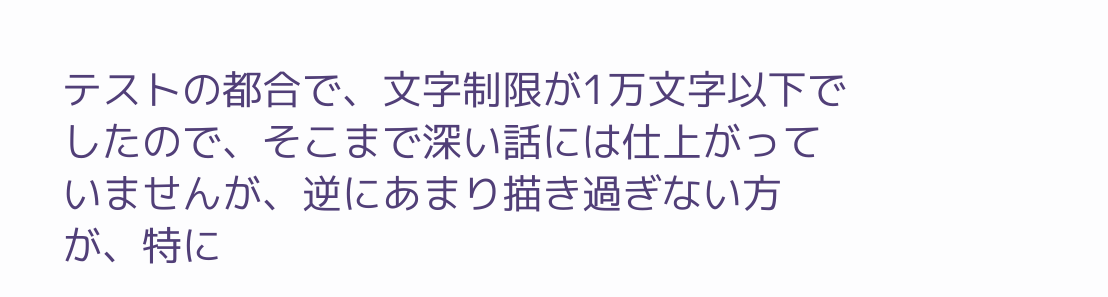テストの都合で、文字制限が1万文字以下でしたので、そこまで深い話には仕上がっていませんが、逆にあまり描き過ぎない方が、特に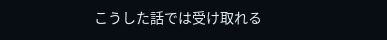こうした話では受け取れる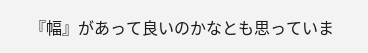『幅』があって良いのかなとも思っていま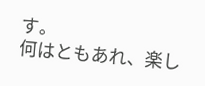す。
何はともあれ、楽し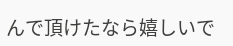んで頂けたなら嬉しいで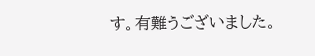す。有難うございました。